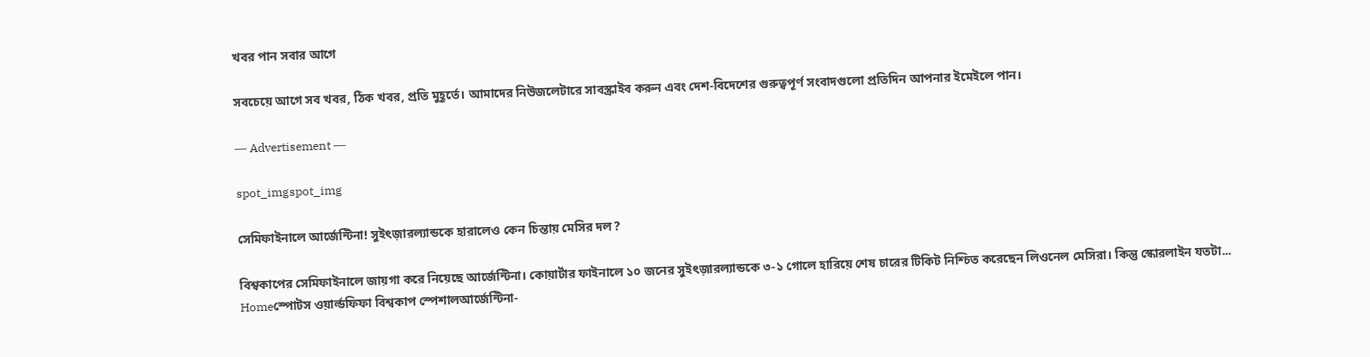খবর পান সবার আগে

সবচেয়ে আগে সব খবর, ঠিক খবর, প্রতি মুহূর্তে। আমাদের নিউজলেটারে সাবস্ক্রাইব করুন এবং দেশ-বিদেশের গুরুত্বপূর্ণ সংবাদগুলো প্রতিদিন আপনার ইমেইলে পান।

― Advertisement ―

spot_imgspot_img

সেমিফাইনালে আর্জেন্টিনা! সুইৎজ়ারল্যান্ডকে হারালেও কেন চিন্তায় মেসির দল?

বিশ্বকাপের সেমিফাইনালে জায়গা করে নিয়েছে আর্জেন্টিনা। কোয়ার্টার ফাইনালে ১০ জনের সুইৎজ়ারল্যান্ডকে ৩-১ গোলে হারিয়ে শেষ চারের টিকিট নিশ্চিত করেছেন লিওনেল মেসিরা। কিন্তু স্কোরলাইন যতটা...
Homeস্পোটস ওয়ার্ল্ডফিফা বিশ্বকাপ স্পেশালআর্জেন্টিনা-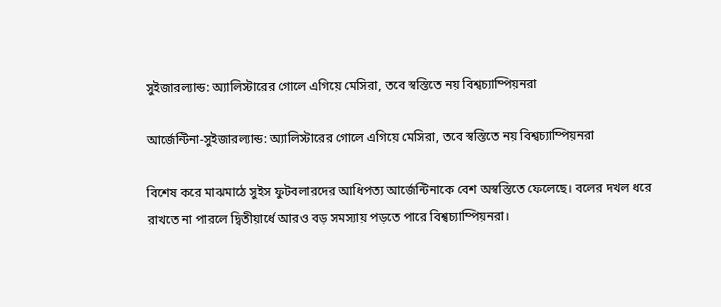সুইজারল্যান্ড: অ্যালিস্টারের গোলে এগিয়ে মেসিরা, তবে স্বস্তিতে নয় বিশ্বচ্যাম্পিয়নরা

আর্জেন্টিনা-সুইজারল্যান্ড: অ্যালিস্টারের গোলে এগিয়ে মেসিরা, তবে স্বস্তিতে নয় বিশ্বচ্যাম্পিয়নরা

বিশেষ করে মাঝমাঠে সুইস ফুটবলারদের আধিপত্য আর্জেন্টিনাকে বেশ অস্বস্তিতে ফেলেছে। বলের দখল ধরে রাখতে না পারলে দ্বিতীয়ার্ধে আরও বড় সমস্যায় পড়তে পারে বিশ্বচ্যাম্পিয়নরা।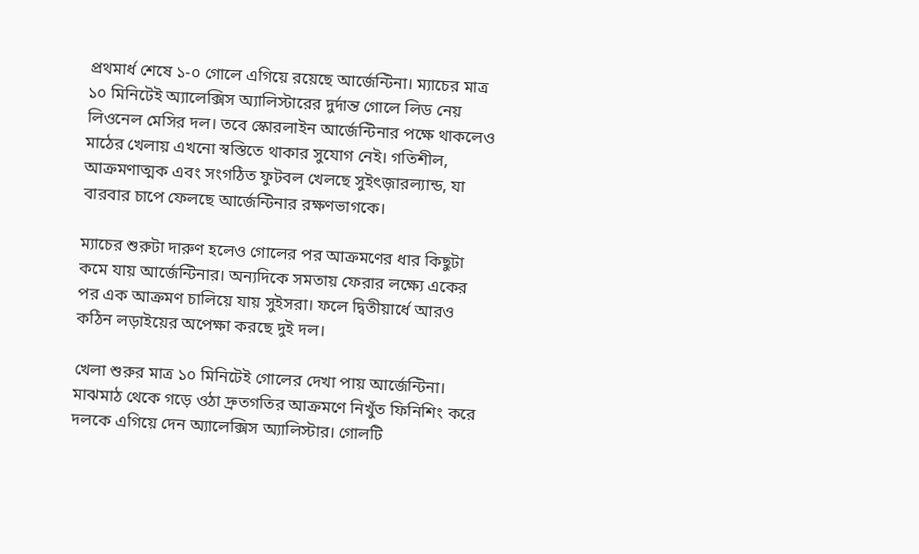প্রথমার্ধ শেষে ১-০ গোলে এগিয়ে রয়েছে আর্জেন্টিনা। ম্যাচের মাত্র ১০ মিনিটেই অ্যালেক্সিস অ্যালিস্টারের দুর্দান্ত গোলে লিড নেয় লিওনেল মেসির দল। তবে স্কোরলাইন আর্জেন্টিনার পক্ষে থাকলেও মাঠের খেলায় এখনো স্বস্তিতে থাকার সুযোগ নেই। গতিশীল, আক্রমণাত্মক এবং সংগঠিত ফুটবল খেলছে সুইৎজ়ারল্যান্ড, যা বারবার চাপে ফেলছে আর্জেন্টিনার রক্ষণভাগকে।

ম্যাচের শুরুটা দারুণ হলেও গোলের পর আক্রমণের ধার কিছুটা কমে যায় আর্জেন্টিনার। অন্যদিকে সমতায় ফেরার লক্ষ্যে একের পর এক আক্রমণ চালিয়ে যায় সুইসরা। ফলে দ্বিতীয়ার্ধে আরও কঠিন লড়াইয়ের অপেক্ষা করছে দুই দল।

খেলা শুরুর মাত্র ১০ মিনিটেই গোলের দেখা পায় আর্জেন্টিনা। মাঝমাঠ থেকে গড়ে ওঠা দ্রুতগতির আক্রমণে নিখুঁত ফিনিশিং করে দলকে এগিয়ে দেন অ্যালেক্সিস অ্যালিস্টার। গোলটি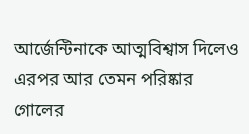আর্জেন্টিনাকে আত্মবিশ্বাস দিলেও এরপর আর তেমন পরিষ্কার গোলের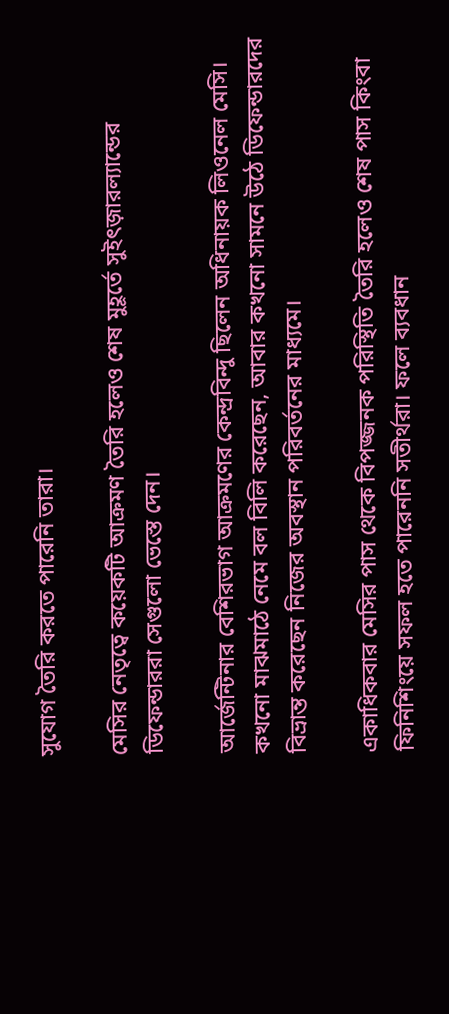সুযোগ তৈরি করতে পারেনি তারা।

মেসির নেতৃত্বে কয়েকটি আক্রমণ তৈরি হলেও শেষ মুহূর্তে সুইৎজ়ারল্যান্ডের ডিফেন্ডাররা সেগুলো ভেস্তে দেন।

আর্জেন্টিনার বেশিরভাগ আক্রমণের কেন্দ্রবিন্দু ছিলেন অধিনায়ক লিওনেল মেসি। কখনো মাঝমাঠে নেমে বল বিলি করেছেন, আবার কখনো সামনে উঠে ডিফেন্ডারদের বিভ্রান্ত করেছেন নিজের অবস্থান পরিবর্তনের মাধ্যমে।

একাধিকবার মেসির পাস থেকে বিপজ্জনক পরিস্থিতি তৈরি হলেও শেষ পাস কিংবা ফিনিশিংয়ে সফল হতে পারেননি সতীর্থরা। ফলে ব্যবধান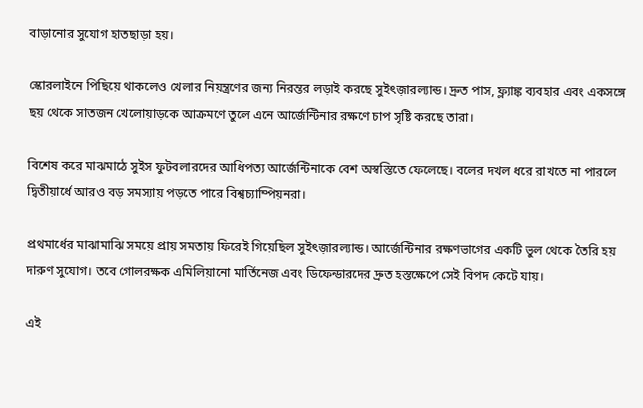বাড়ানোর সুযোগ হাতছাড়া হয়।

স্কোরলাইনে পিছিয়ে থাকলেও খেলার নিয়ন্ত্রণের জন্য নিরন্তর লড়াই করছে সুইৎজ়ারল্যান্ড। দ্রুত পাস, ফ্ল্যাঙ্ক ব্যবহার এবং একসঙ্গে ছয় থেকে সাতজন খেলোয়াড়কে আক্রমণে তুলে এনে আর্জেন্টিনার রক্ষণে চাপ সৃষ্টি করছে তারা।

বিশেষ করে মাঝমাঠে সুইস ফুটবলারদের আধিপত্য আর্জেন্টিনাকে বেশ অস্বস্তিতে ফেলেছে। বলের দখল ধরে রাখতে না পারলে দ্বিতীয়ার্ধে আরও বড় সমস্যায় পড়তে পারে বিশ্বচ্যাম্পিয়নরা।

প্রথমার্ধের মাঝামাঝি সময়ে প্রায় সমতায় ফিরেই গিয়েছিল সুইৎজ়ারল্যান্ড। আর্জেন্টিনার রক্ষণভাগের একটি ভুল থেকে তৈরি হয় দারুণ সুযোগ। তবে গোলরক্ষক এমিলিয়ানো মার্তিনেজ এবং ডিফেন্ডারদের দ্রুত হস্তক্ষেপে সেই বিপদ কেটে যায়।

এই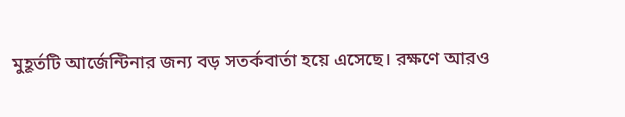মুহূর্তটি আর্জেন্টিনার জন্য বড় সতর্কবার্তা হয়ে এসেছে। রক্ষণে আরও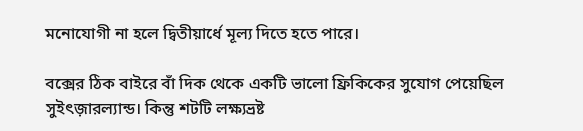মনোযোগী না হলে দ্বিতীয়ার্ধে মূল্য দিতে হতে পারে।

বক্সের ঠিক বাইরে বাঁ দিক থেকে একটি ভালো ফ্রিকিকের সুযোগ পেয়েছিল সুইৎজ়ারল্যান্ড। কিন্তু শটটি লক্ষ্যভ্রষ্ট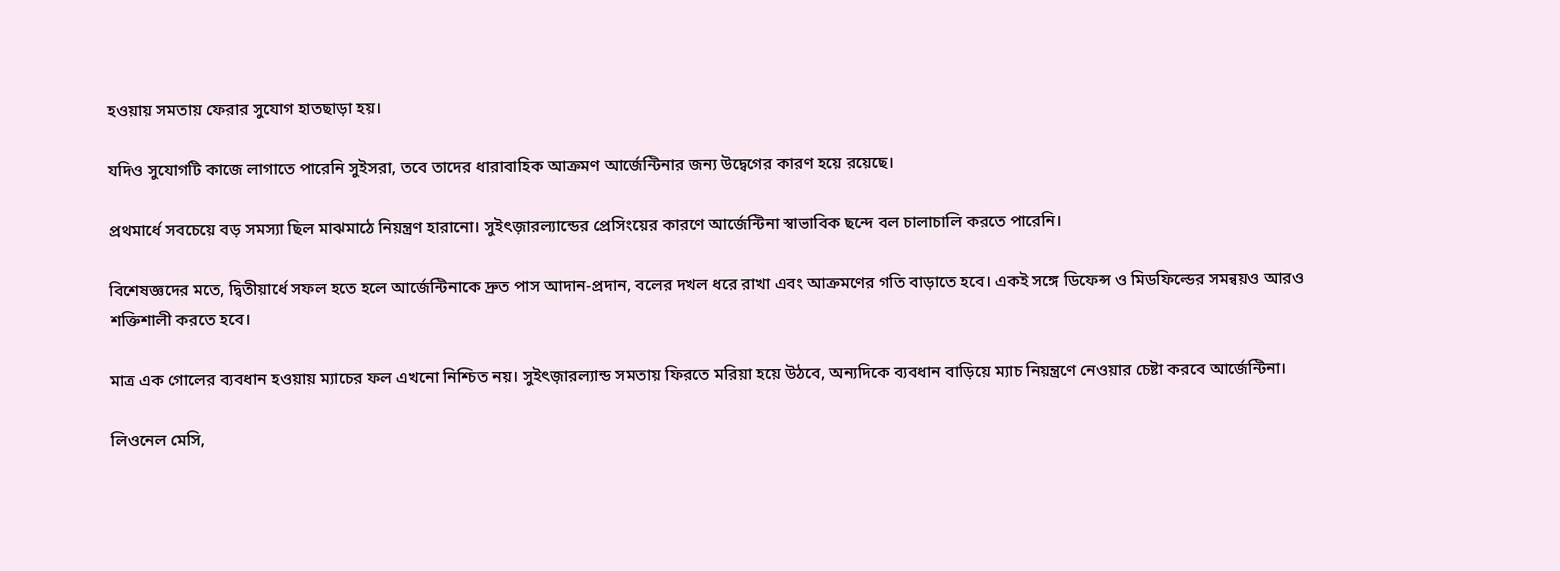হওয়ায় সমতায় ফেরার সুযোগ হাতছাড়া হয়।

যদিও সুযোগটি কাজে লাগাতে পারেনি সুইসরা, তবে তাদের ধারাবাহিক আক্রমণ আর্জেন্টিনার জন্য উদ্বেগের কারণ হয়ে রয়েছে।

প্রথমার্ধে সবচেয়ে বড় সমস্যা ছিল মাঝমাঠে নিয়ন্ত্রণ হারানো। সুইৎজ়ারল্যান্ডের প্রেসিংয়ের কারণে আর্জেন্টিনা স্বাভাবিক ছন্দে বল চালাচালি করতে পারেনি।

বিশেষজ্ঞদের মতে, দ্বিতীয়ার্ধে সফল হতে হলে আর্জেন্টিনাকে দ্রুত পাস আদান-প্রদান, বলের দখল ধরে রাখা এবং আক্রমণের গতি বাড়াতে হবে। একই সঙ্গে ডিফেন্স ও মিডফিল্ডের সমন্বয়ও আরও শক্তিশালী করতে হবে।

মাত্র এক গোলের ব্যবধান হওয়ায় ম্যাচের ফল এখনো নিশ্চিত নয়। সুইৎজ়ারল্যান্ড সমতায় ফিরতে মরিয়া হয়ে উঠবে, অন্যদিকে ব্যবধান বাড়িয়ে ম্যাচ নিয়ন্ত্রণে নেওয়ার চেষ্টা করবে আর্জেন্টিনা।

লিওনেল মেসি,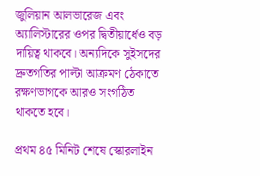জুলিয়ান আলভারেজ এবং অ্যালিস্টারের ওপর দ্বিতীয়ার্ধেও বড় দায়িত্ব থাকবে। অন্যদিকে সুইসদের দ্রুতগতির পাল্টা আক্রমণ ঠেকাতে রক্ষণভাগকে আরও সংগঠিত থাকতে হবে।

প্রথম ৪৫ মিনিট শেষে স্কোরলাইন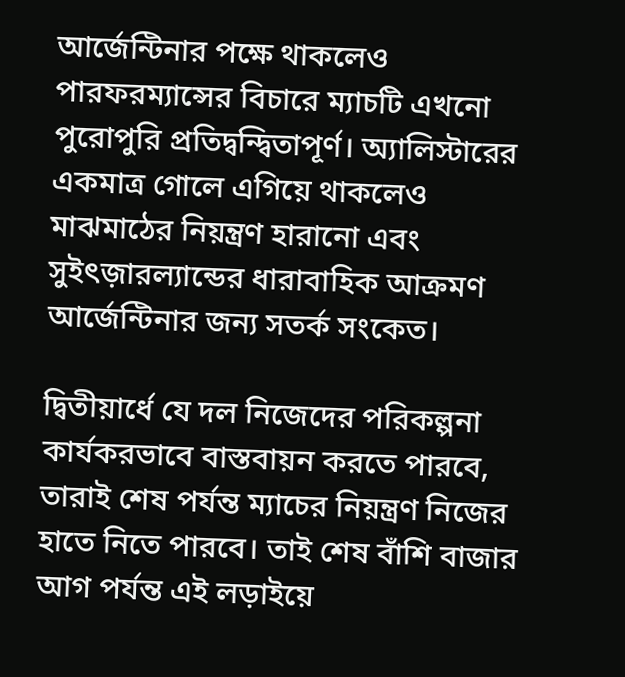আর্জেন্টিনার পক্ষে থাকলেও পারফরম্যান্সের বিচারে ম্যাচটি এখনো পুরোপুরি প্রতিদ্বন্দ্বিতাপূর্ণ। অ্যালিস্টারের একমাত্র গোলে এগিয়ে থাকলেও মাঝমাঠের নিয়ন্ত্রণ হারানো এবং সুইৎজ়ারল্যান্ডের ধারাবাহিক আক্রমণ আর্জেন্টিনার জন্য সতর্ক সংকেত।

দ্বিতীয়ার্ধে যে দল নিজেদের পরিকল্পনা কার্যকরভাবে বাস্তবায়ন করতে পারবে, তারাই শেষ পর্যন্ত ম্যাচের নিয়ন্ত্রণ নিজের হাতে নিতে পারবে। তাই শেষ বাঁশি বাজার আগ পর্যন্ত এই লড়াইয়ে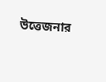উত্তেজনার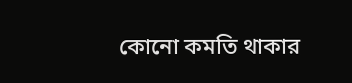কোনো কমতি থাকার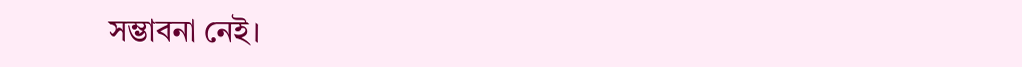সম্ভাবনা নেই।